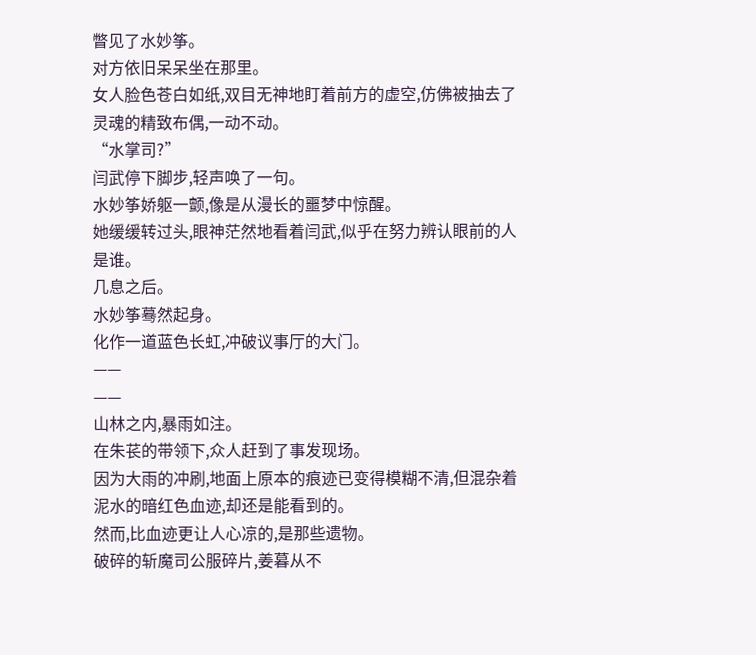瞥见了水妙筝。
对方依旧呆呆坐在那里。
女人脸色苍白如纸,双目无神地盯着前方的虚空,仿佛被抽去了灵魂的精致布偶,一动不动。
“水掌司?”
闫武停下脚步,轻声唤了一句。
水妙筝娇躯一颤,像是从漫长的噩梦中惊醒。
她缓缓转过头,眼神茫然地看着闫武,似乎在努力辨认眼前的人是谁。
几息之后。
水妙筝蓦然起身。
化作一道蓝色长虹,冲破议事厅的大门。
——
——
山林之内,暴雨如注。
在朱苌的带领下,众人赶到了事发现场。
因为大雨的冲刷,地面上原本的痕迹已变得模糊不清,但混杂着泥水的暗红色血迹,却还是能看到的。
然而,比血迹更让人心凉的,是那些遗物。
破碎的斩魔司公服碎片,姜暮从不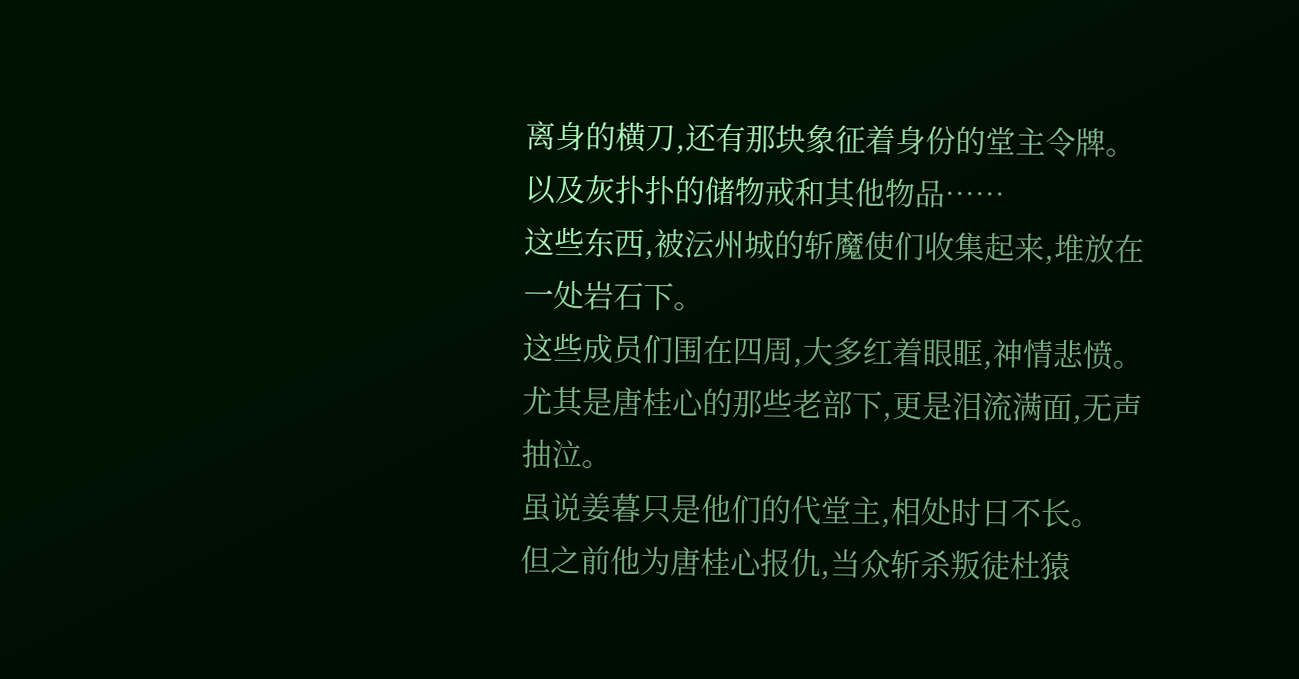离身的横刀,还有那块象征着身份的堂主令牌。
以及灰扑扑的储物戒和其他物品……
这些东西,被沄州城的斩魔使们收集起来,堆放在一处岩石下。
这些成员们围在四周,大多红着眼眶,神情悲愤。
尤其是唐桂心的那些老部下,更是泪流满面,无声抽泣。
虽说姜暮只是他们的代堂主,相处时日不长。
但之前他为唐桂心报仇,当众斩杀叛徒杜猿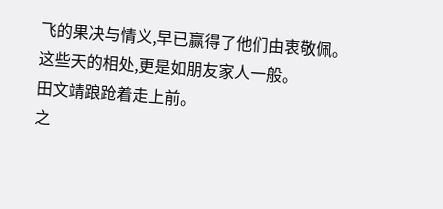飞的果决与情义,早已赢得了他们由衷敬佩。
这些天的相处,更是如朋友家人一般。
田文靖踉跄着走上前。
之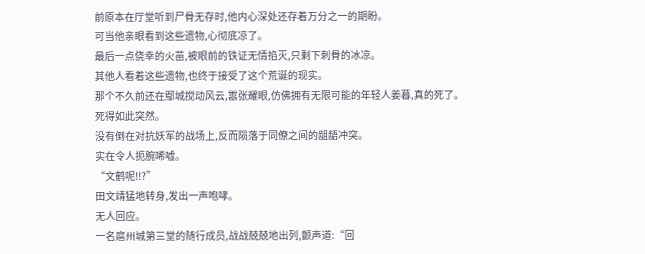前原本在厅堂听到尸骨无存时,他内心深处还存着万分之一的期盼。
可当他亲眼看到这些遗物,心彻底凉了。
最后一点侥幸的火苗,被眼前的铁证无情掐灭,只剩下刺骨的冰凉。
其他人看着这些遗物,也终于接受了这个荒诞的现实。
那个不久前还在鄢城搅动风云,嚣张耀眼,仿佛拥有无限可能的年轻人姜暮,真的死了。
死得如此突然。
没有倒在对抗妖军的战场上,反而陨落于同僚之间的龃龉冲突。
实在令人扼腕唏嘘。
“文鹤呢!!?”
田文靖猛地转身,发出一声咆哮。
无人回应。
一名扈州城第三堂的随行成员,战战兢兢地出列,颤声道:“回